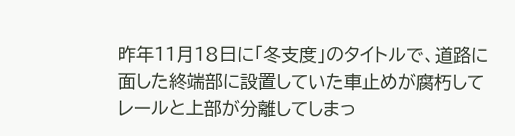昨年11月18日に「冬支度」のタイトルで、道路に面した終端部に設置していた車止めが腐朽してレールと上部が分離してしまっ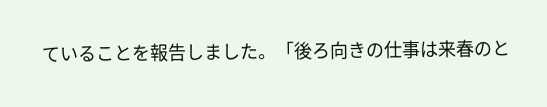ていることを報告しました。「後ろ向きの仕事は来春のと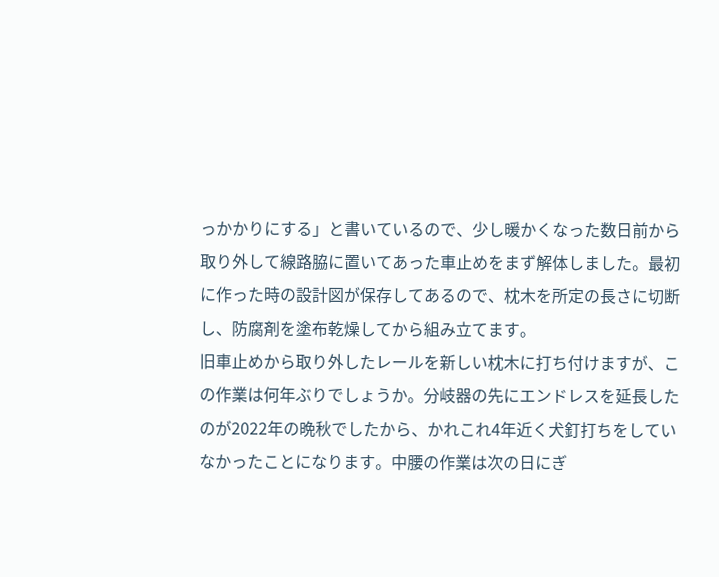っかかりにする」と書いているので、少し暖かくなった数日前から取り外して線路脇に置いてあった車止めをまず解体しました。最初に作った時の設計図が保存してあるので、枕木を所定の長さに切断し、防腐剤を塗布乾燥してから組み立てます。
旧車止めから取り外したレールを新しい枕木に打ち付けますが、この作業は何年ぶりでしょうか。分岐器の先にエンドレスを延長したのが2022年の晩秋でしたから、かれこれ4年近く犬釘打ちをしていなかったことになります。中腰の作業は次の日にぎ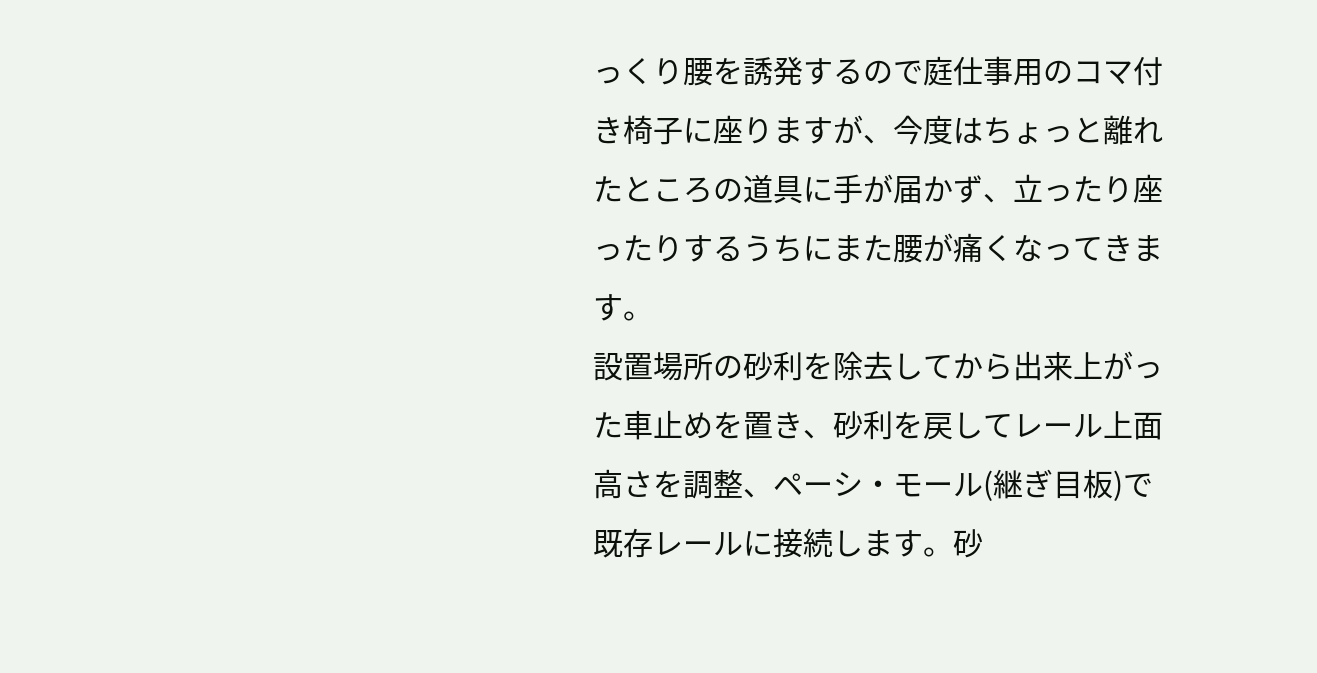っくり腰を誘発するので庭仕事用のコマ付き椅子に座りますが、今度はちょっと離れたところの道具に手が届かず、立ったり座ったりするうちにまた腰が痛くなってきます。
設置場所の砂利を除去してから出来上がった車止めを置き、砂利を戻してレール上面高さを調整、ペーシ・モール(継ぎ目板)で既存レールに接続します。砂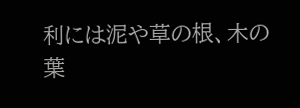利には泥や草の根、木の葉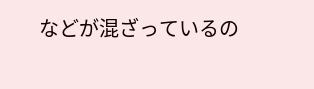などが混ざっているの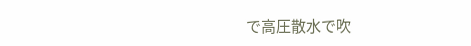で高圧散水で吹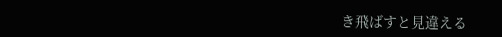き飛ばすと見違える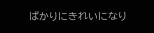ばかりにきれいになり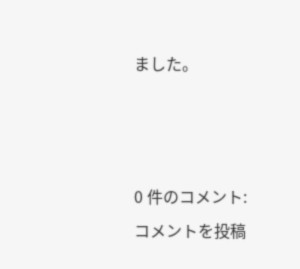ました。



0 件のコメント:
コメントを投稿